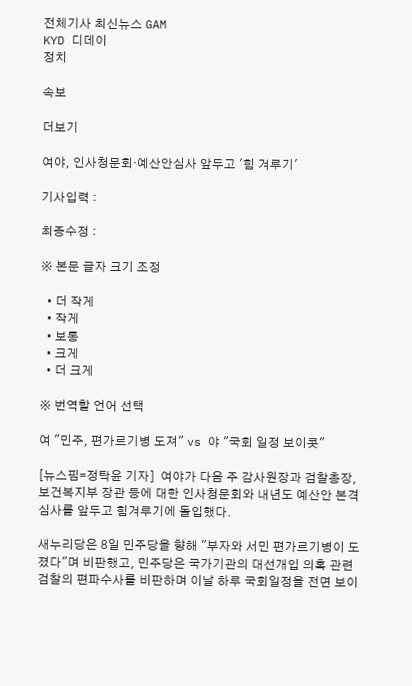전체기사 최신뉴스 GAM
KYD 디데이
정치

속보

더보기

여야, 인사청문회·예산안심사 앞두고 '힘 겨루기'

기사입력 :

최종수정 :

※ 본문 글자 크기 조정

  • 더 작게
  • 작게
  • 보통
  • 크게
  • 더 크게

※ 번역할 언어 선택

여 "민주, 편가르기병 도져" vs 야 "국회 일정 보이콧"

[뉴스핌=정탁윤 기자]  여야가 다음 주 감사원장과 검찰총장, 보건복지부 장관 등에 대한 인사청문회와 내년도 예산안 본격 심사를 앞두고 힘겨루기에 돌입했다.

새누리당은 8일 민주당을 향해 "부자와 서민 편가르기병이 도졌다"며 비판했고, 민주당은 국가기관의 대선개입 의혹 관련 검찰의 편파수사를 비판하며 이날 하루 국회일정을 전면 보이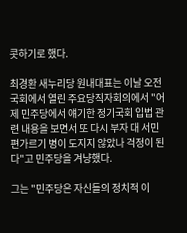콧하기로 했다.

최경환 새누리당 원내대표는 이날 오전 국회에서 열린 주요당직자회의에서 "어제 민주당에서 얘기한 정기국회 입법 관련 내용을 보면서 또 다시 부자 대 서민 편가르기 병이 도지지 않았나 걱정이 된다"고 민주당을 겨냥했다.

그는 "민주당은 자신들의 정치적 이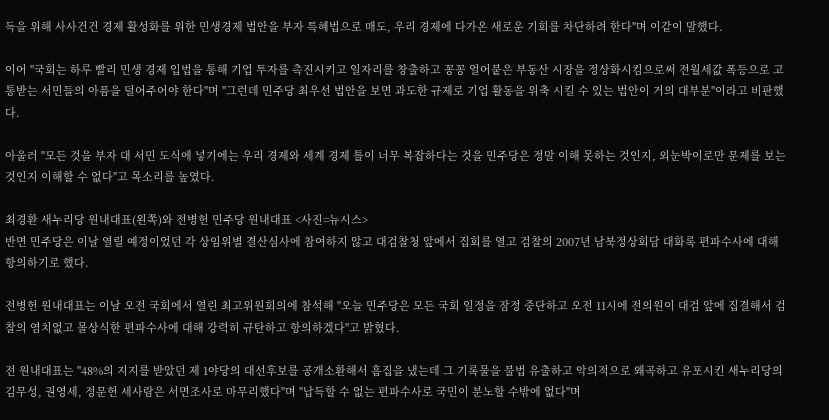득을 위해 사사건건 경제 활성화를 위한 민생경제 법안을 부자 특혜법으로 매도, 우리 경제에 다가온 새로운 기회를 차단하려 한다"며 이같이 말했다.

이어 "국회는 하루 빨리 민생 경제 입법을 통해 기업 투자를 촉진시키고 일자리를 창출하고 꽁꽁 얼어붙은 부동산 시장을 정상화시킴으로써 전월세값 폭등으로 고통받는 서민들의 아픔을 덜어주어야 한다"며 "그런데 민주당 최우선 법안을 보면 과도한 규제로 기업 활동을 위축 시킬 수 있는 법안이 거의 대부분"이라고 비판했다.

아울러 "모든 것을 부자 대 서민 도식에 넣기에는 우리 경제와 세계 경제 틀이 너무 복잡하다는 것을 민주당은 정말 이해 못하는 것인지, 외눈박이로만 문제를 보는 것인지 이해할 수 없다"고 목소리를 높였다.

최경환 새누리당 원내대표(왼쪽)와 전병헌 민주당 원내대표 <사진=뉴시스>
반면 민주당은 이날 열릴 예정이었던 각 상임위별 결산심사에 참여하지 않고 대검찰청 앞에서 집회를 열고 검찰의 2007년 남북정상회담 대화록 편파수사에 대해 항의하기로 했다.

전병헌 원내대표는 이날 오전 국회에서 열린 최고위원회의에 참석해 "오늘 민주당은 모든 국회 일정을 잠정 중단하고 오전 11시에 전의원이 대검 앞에 집결해서 검찰의 염치없고 몰상식한 편파수사에 대해 강력히 규탄하고 항의하겠다"고 밝혔다.

전 원내대표는 "48%의 지지를 받았던 제 1야당의 대선후보를 공개소환해서 흠집을 냈는데 그 기록물을 불법 유출하고 악의적으로 왜곡하고 유포시킨 새누리당의 김무성, 권영세, 정문헌 세사람은 서면조사로 마무리했다"며 "납득할 수 없는 편파수사로 국민이 분노할 수밖에 없다"며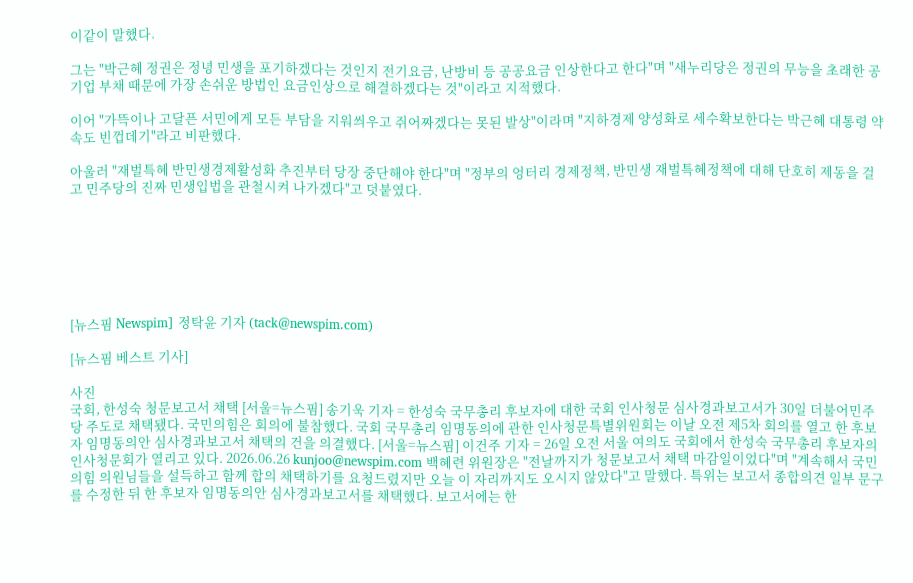이같이 말했다.

그는 "박근혜 정권은 정녕 민생을 포기하겠다는 것인지 전기요금, 난방비 등 공공요금 인상한다고 한다"며 "새누리당은 정권의 무능을 초래한 공기업 부채 때문에 가장 손쉬운 방법인 요금인상으로 해결하겠다는 것"이라고 지적했다.

이어 "가뜩이나 고달픈 서민에게 모든 부담을 지워씌우고 쥐어짜겠다는 못된 발상"이라며 "지하경제 양성화로 세수확보한다는 박근혜 대통령 약속도 빈껍데기"라고 비판했다.

아울러 "재벌특혜 반민생경제활성화 추진부터 당장 중단해야 한다"며 "정부의 엉터리 경제정책, 반민생 재벌특혜정책에 대해 단호히 제동을 걸고 민주당의 진짜 민생입법을 관철시켜 나가겠다"고 덧붙였다.







[뉴스핌 Newspim] 정탁윤 기자 (tack@newspim.com)

[뉴스핌 베스트 기사]

사진
국회, 한성숙 청문보고서 채택 [서울=뉴스핌] 송기욱 기자 = 한성숙 국무총리 후보자에 대한 국회 인사청문 심사경과보고서가 30일 더불어민주당 주도로 채택됐다. 국민의힘은 회의에 불참했다. 국회 국무총리 임명동의에 관한 인사청문특별위원회는 이날 오전 제5차 회의를 열고 한 후보자 임명동의안 심사경과보고서 채택의 건을 의결했다. [서울=뉴스핌] 이건주 기자 = 26일 오전 서울 여의도 국회에서 한성숙 국무총리 후보자의 인사청문회가 열리고 있다. 2026.06.26 kunjoo@newspim.com 백혜련 위원장은 "전날까지가 청문보고서 채택 마감일이었다"며 "계속해서 국민의힘 의원님들을 설득하고 함께 합의 채택하기를 요청드렸지만 오늘 이 자리까지도 오시지 않았다"고 말했다. 특위는 보고서 종합의견 일부 문구를 수정한 뒤 한 후보자 임명동의안 심사경과보고서를 채택했다. 보고서에는 한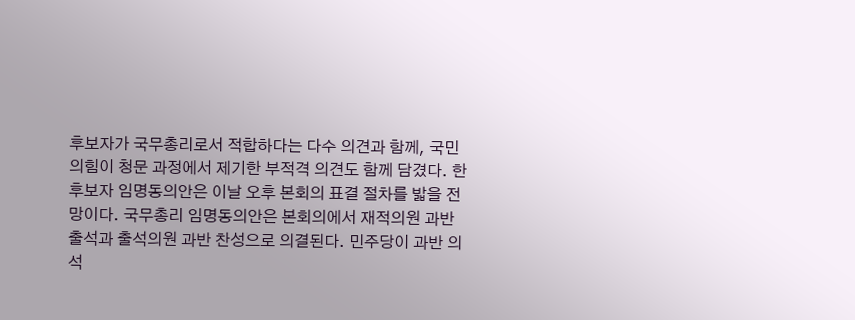후보자가 국무총리로서 적합하다는 다수 의견과 함께, 국민의힘이 청문 과정에서 제기한 부적격 의견도 함께 담겼다. 한 후보자 임명동의안은 이날 오후 본회의 표결 절차를 밟을 전망이다. 국무총리 임명동의안은 본회의에서 재적의원 과반 출석과 출석의원 과반 찬성으로 의결된다. 민주당이 과반 의석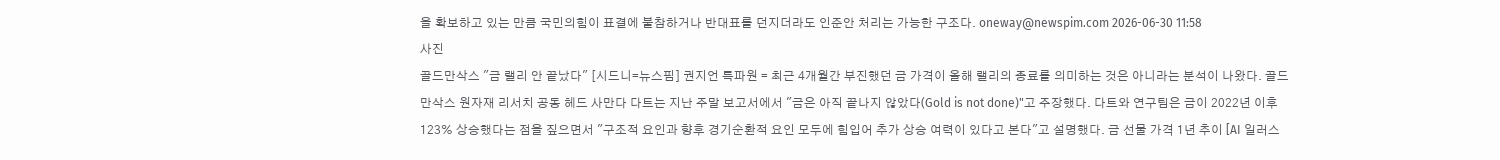을 확보하고 있는 만큼 국민의힘이 표결에 불참하거나 반대표를 던지더라도 인준안 처리는 가능한 구조다. oneway@newspim.com 2026-06-30 11:58
사진
골드만삭스 "금 랠리 안 끝났다" [시드니=뉴스핌] 권지언 특파원 = 최근 4개월간 부진했던 금 가격이 올해 랠리의 종료를 의미하는 것은 아니라는 분석이 나왔다. 골드만삭스 원자재 리서치 공동 헤드 사만다 다트는 지난 주말 보고서에서 "금은 아직 끝나지 않았다(Gold is not done)"고 주장했다. 다트와 연구팀은 금이 2022년 이후 123% 상승했다는 점을 짚으면서 "구조적 요인과 향후 경기순환적 요인 모두에 힘입어 추가 상승 여력이 있다고 본다"고 설명했다. 금 선물 가격 1년 추이 [AI 일러스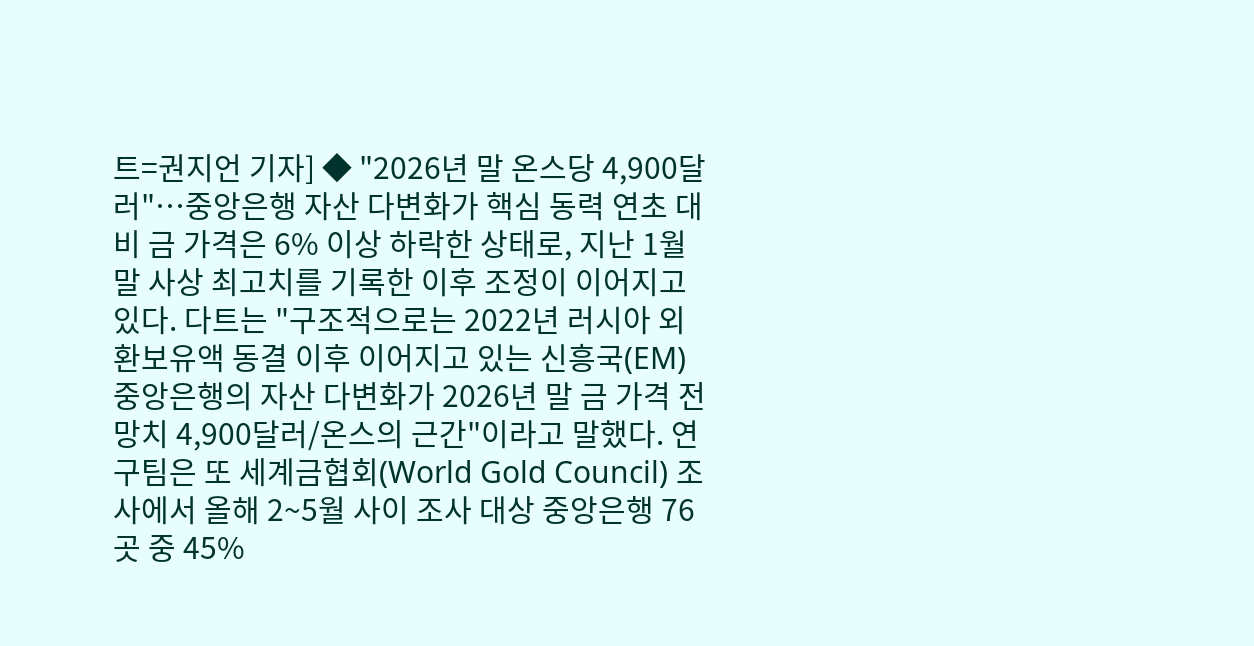트=권지언 기자] ◆ "2026년 말 온스당 4,900달러"…중앙은행 자산 다변화가 핵심 동력 연초 대비 금 가격은 6% 이상 하락한 상태로, 지난 1월 말 사상 최고치를 기록한 이후 조정이 이어지고 있다. 다트는 "구조적으로는 2022년 러시아 외환보유액 동결 이후 이어지고 있는 신흥국(EM) 중앙은행의 자산 다변화가 2026년 말 금 가격 전망치 4,900달러/온스의 근간"이라고 말했다. 연구팀은 또 세계금협회(World Gold Council) 조사에서 올해 2~5월 사이 조사 대상 중앙은행 76곳 중 45%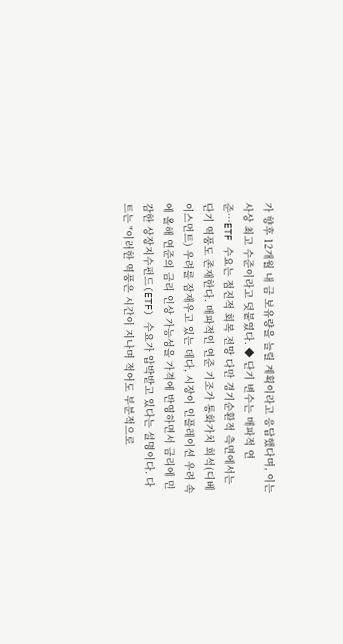가 향후 12개월 내 금 보유량을 늘릴 계획이라고 응답했다며, 이는 사상 최고 수준이라고 덧붙였다. ◆ 단기 변수는 매파적 연준…ETF 수요는 점진적 회복 전망 다만 경기순환적 측면에서는 단기 역풍도 존재한다. 매파적인 연준 기조가 통화가치 희석(디베이스먼트) 우려를 잠재우고 있는 데다, 시장이 인플레이션 우려 속에 올해 연준의 금리 인상 가능성을 가격에 반영하면서 금리에 민감한 상장지수펀드(ETF) 수요가 압박받고 있다는 설명이다. 다트는 "이러한 역풍은 시간이 지나며 적어도 부분적으로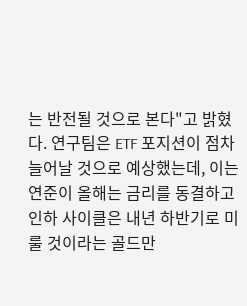는 반전될 것으로 본다"고 밝혔다. 연구팀은 ETF 포지션이 점차 늘어날 것으로 예상했는데, 이는 연준이 올해는 금리를 동결하고 인하 사이클은 내년 하반기로 미룰 것이라는 골드만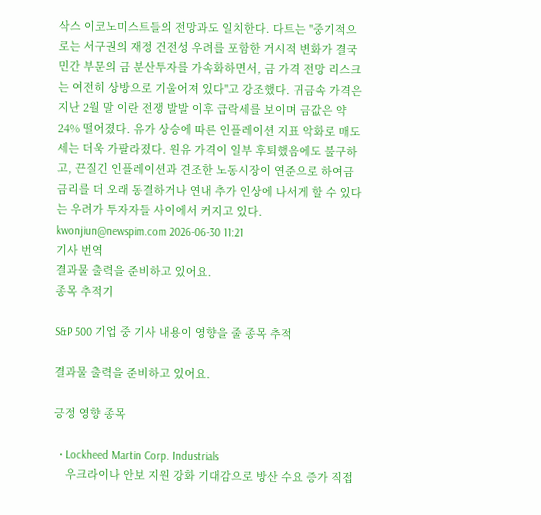삭스 이코노미스트들의 전망과도 일치한다. 다트는 "중기적으로는 서구권의 재정 건전성 우려를 포함한 거시적 변화가 결국 민간 부문의 금 분산투자를 가속화하면서, 금 가격 전망 리스크는 여전히 상방으로 기울어져 있다"고 강조했다. 귀금속 가격은 지난 2월 말 이란 전쟁 발발 이후 급락세를 보이며 금값은 약 24% 떨어졌다. 유가 상승에 따른 인플레이션 지표 악화로 매도세는 더욱 가팔라졌다. 원유 가격이 일부 후퇴했음에도 불구하고, 끈질긴 인플레이션과 견조한 노동시장이 연준으로 하여금 금리를 더 오래 동결하거나 연내 추가 인상에 나서게 할 수 있다는 우려가 투자자들 사이에서 커지고 있다. kwonjiun@newspim.com 2026-06-30 11:21
기사 번역
결과물 출력을 준비하고 있어요.
종목 추적기

S&P 500 기업 중 기사 내용이 영향을 줄 종목 추적

결과물 출력을 준비하고 있어요.

긍정 영향 종목

  • Lockheed Martin Corp. Industrials
    우크라이나 안보 지원 강화 기대감으로 방산 수요 증가 직접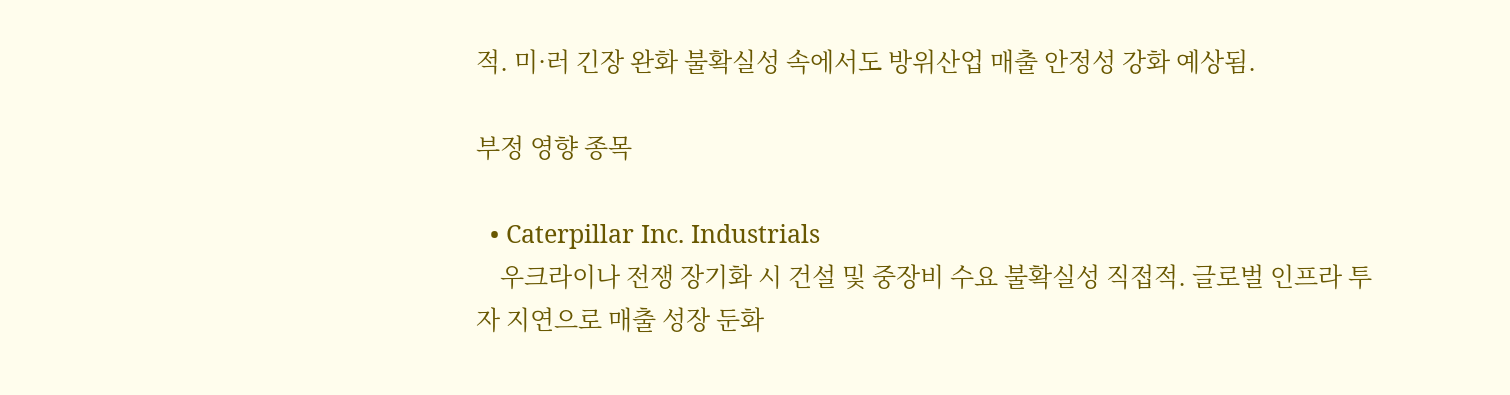적. 미·러 긴장 완화 불확실성 속에서도 방위산업 매출 안정성 강화 예상됨.

부정 영향 종목

  • Caterpillar Inc. Industrials
    우크라이나 전쟁 장기화 시 건설 및 중장비 수요 불확실성 직접적. 글로벌 인프라 투자 지연으로 매출 성장 둔화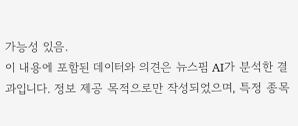가능성 있음.
이 내용에 포함된 데이터와 의견은 뉴스핌 AI가 분석한 결과입니다. 정보 제공 목적으로만 작성되었으며, 특정 종목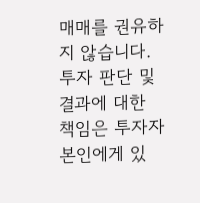매매를 권유하지 않습니다. 투자 판단 및 결과에 대한 책임은 투자자 본인에게 있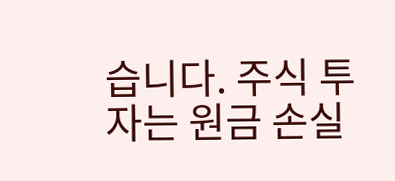습니다. 주식 투자는 원금 손실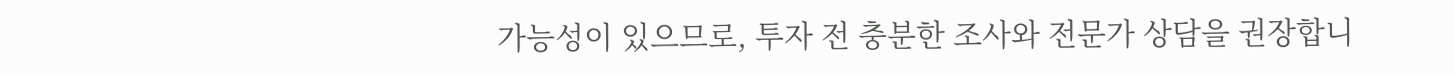가능성이 있으므로, 투자 전 충분한 조사와 전문가 상담을 권장합니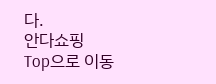다.
안다쇼핑
Top으로 이동